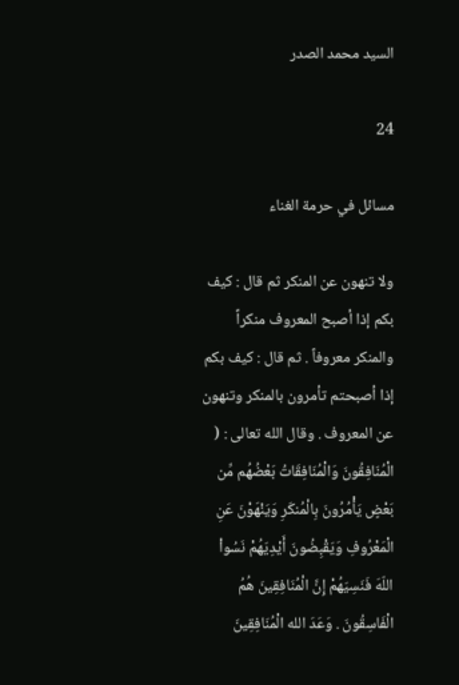السيد محمد الصدر

24

مسائل في حرمة الغناء

ولا تنهون عن المنكر ثم قال : كيف بكم إذا أصبح المعروف منكراً والمنكر معروفاً . ثم قال : كيف بكم إذا أصبحتم تأمرون بالمنكر وتنهون عن المعروف . وقال الله تعالى : ( الْمُنَافِقُونَ وَالْمُنَافِقَاتُ بَعْضُهُم مِّن بَعْضٍ يَأْمُرُونَ بِالْمُنكَرِ وَيَنْهَوْنَ عَنِ الْمَعْرُوفِ وَيَقْبِضُونَ أَيْدِيَهُمْ نَسُواْ اللّهَ فَنَسِيَهُمْ إِنَّ الْمُنَافِقِينَ هُمُ الْفَاسِقُونَ . وَعَدَ الله الْمُنَافِقِينَ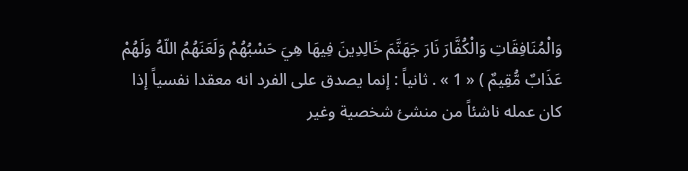وَالْمُنَافِقَاتِ وَالْكُفَّارَ نَارَ جَهَنَّمَ خَالِدِينَ فِيهَا هِيَ حَسْبُهُمْ وَلَعَنَهُمُ اللّهُ وَلَهُمْ عَذَابٌ مُّقِيمٌ ) « 1 » . ثانياً : إنما يصدق على الفرد انه معقدا نفسياً إذا كان عمله ناشئاً من منشئ شخصية وغير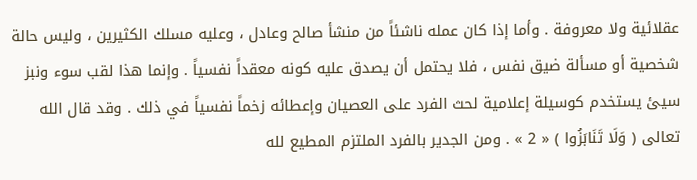عقلائية ولا معروفة . وأما إذا كان عمله ناشئاً من منشأ صالح وعادل ، وعليه مسلك الكثيرين ، وليس حالة شخصية أو مسألة ضيق نفس ، فلا يحتمل أن يصدق عليه كونه معقداً نفسياً . وإنما هذا لقب سوء ونبز سيئ يستخدم كوسيلة إعلامية لحث الفرد على العصيان وإعطائه زخماً نفسياً في ذلك . وقد قال الله تعالى ( وَلَا تَنَابَزُوا ) « 2 » . ومن الجدير بالفرد الملتزم المطيع لله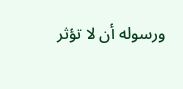ورسوله أن لا تؤثر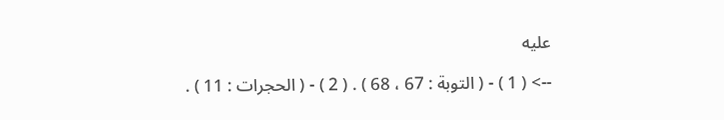عليه

--> ( 1 ) - ( التوبة : 67 ، 68 ) . ( 2 ) - ( الحجرات : 11 ) .